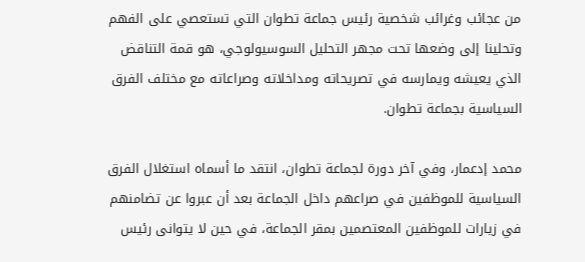من عجائب وغرائب شخصية رئيس جماعة تطوان التي تستعصي على الفهم وتحلينا إلى وضعها تحت مجهر التحليل السوسيولوجي، هو قمة التناقض الذي يعيشه ويمارسه في تصريحاته ومداخلاته وصراعاته مع مختلف الفرق السياسية بجماعة تطوان.

محمد إدعمار، وفي آخر دورة لجماعة تطوان، انتقد ما أسماه استغلال الفرق السياسية للموظفين في صراعهم داخل الجماعة بعد أن عبروا عن تضامنهم في زيارات للموظفين المعتصمين بمقر الجماعة، في حين لا يتوانى رئيس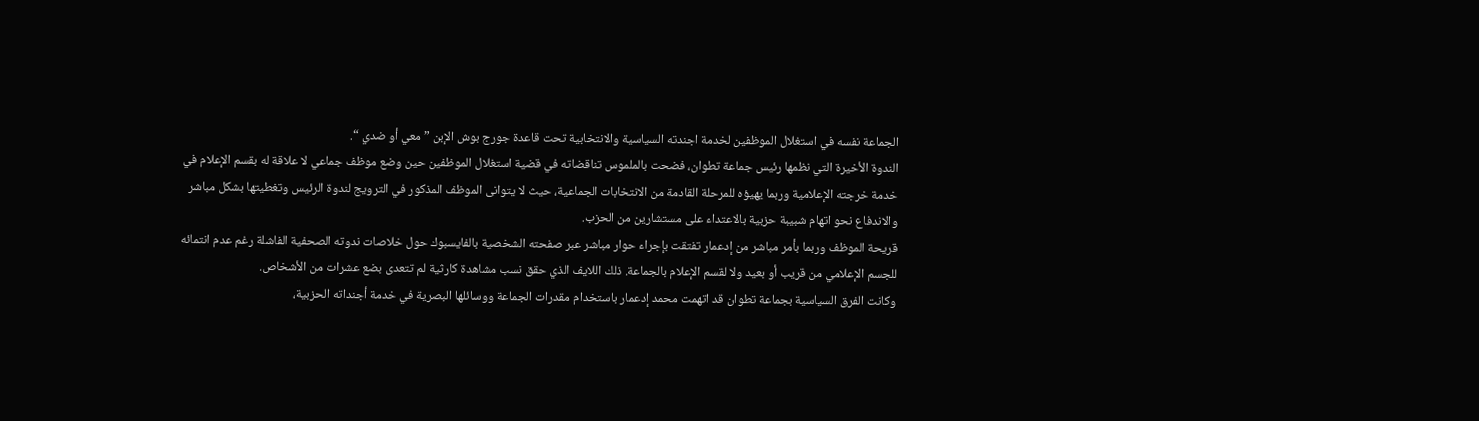الجماعة نفسه في استغلال الموظفين لخدمة اجندته السياسية والانتخابية تحت قاعدة جورج بوش الإبن ” معي أو ضدي “.
الندوة الأخيرة التي نظمها رئيس جماعة تطوان، فضحت بالملموس تناقضاته في قضية استغلال الموظفين حين وضع موظف جماعي لا علاقة له بقسم الإعلام في خدمة خرجته الإعلامية وربما يهيؤه للمرحلة القادمة من الانتخابات الجماعية، حيث لا يتوانى الموظف المذكور في الترويج لندوة الرئيس وتغطيتها بشكل مباشر والاندفاع نحو اتهام شبيبة حزبية بالاعتداء على مستشارين من الحزب.
قريحة الموظف وربما بأمر مباشر من إدعمار تفتقت بإجراء حوار مباشر عبر صفحته الشخصية بالفايسبوك حول خلاصات ندوته الصحفية الفاشلة رغم عدم انتمائه للجسم الإعلامي من قريب أو بعيد ولا لقسم الإعلام بالجماعة. ذلك اللايف الذي حقق نسب مشاهدة كارثية لم تتعدى بضع عشرات من الأشخاص.
وكانت الفرق السياسية بجماعة تطوان قد اتهمت محمد إدعمار باستخدام مقدرات الجماعة ووسائلها البصرية في خدمة أجنداته الحزبية،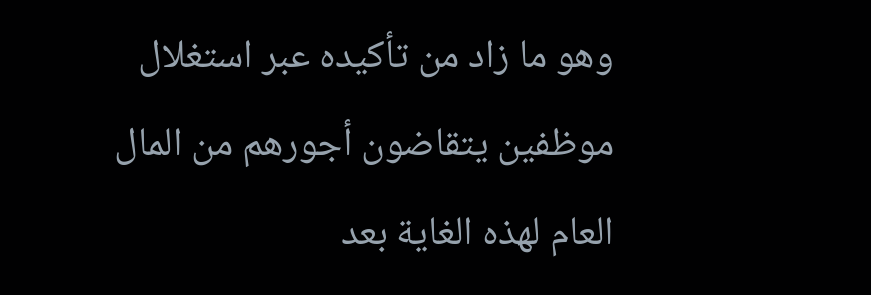وهو ما زاد من تأكيده عبر استغلال موظفين يتقاضون أجورهم من المال العام لهذه الغاية بعد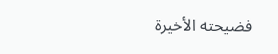فضيحته الأخيرة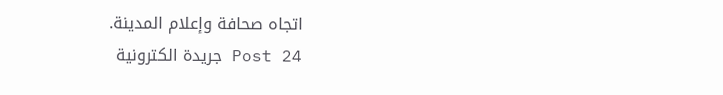اتجاه صحافة وإعلام المدينة.
Post 24 جريدة الكترونية